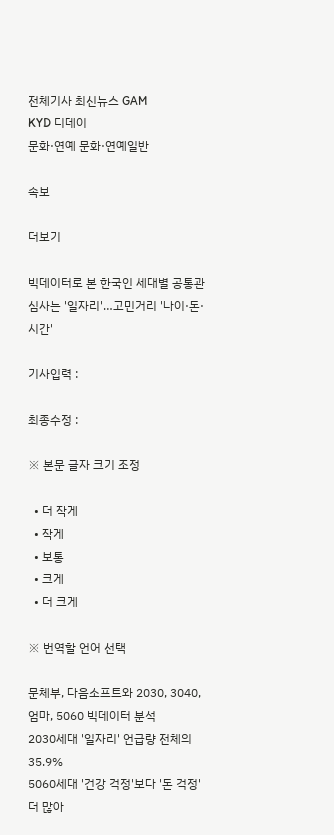전체기사 최신뉴스 GAM
KYD 디데이
문화·연예 문화·연예일반

속보

더보기

빅데이터로 본 한국인 세대별 공통관심사는 '일자리'…고민거리 '나이·돈·시간'

기사입력 :

최종수정 :

※ 본문 글자 크기 조정

  • 더 작게
  • 작게
  • 보통
  • 크게
  • 더 크게

※ 번역할 언어 선택

문체부, 다음소프트와 2030, 3040, 엄마, 5060 빅데이터 분석
2030세대 '일자리' 언급량 전체의 35.9%
5060세대 '건강 걱정'보다 '돈 걱정' 더 많아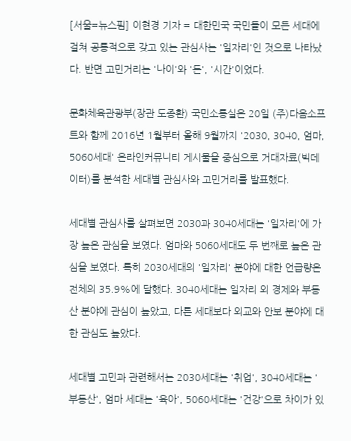[서울=뉴스핌] 이현경 기자 = 대한민국 국민들이 모든 세대에 걸쳐 공통적으로 갖고 있는 관심사는 '일자리'인 것으로 나타났다. 반면 고민거리는 '나이'와 '돈', '시간'이었다.

문화체육관광부(장관 도종환) 국민소통실은 20일 (주)다음소프트와 함께 2016년 1월부터 올해 9월까지 '2030, 3040, 엄마, 5060세대' 온라인커뮤니티 게시물을 중심으로 거대자료(빅데이터)를 분석한 세대별 관심사와 고민거리를 발표했다.

세대별 관심사를 살펴보면 2030과 3040세대는 '일자리'에 가장 높은 관심을 보였다. 엄마와 5060세대도 두 번째로 높은 관심을 보였다. 특히 2030세대의 '일자리' 분야에 대한 언급량은 전체의 35.9%에 달했다. 3040세대는 일자리 외 경제와 부동산 분야에 관심이 높았고, 다른 세대보다 외교와 안보 분야에 대한 관심도 높았다.

세대별 고민과 관련해서는 2030세대는 '취업', 3040세대는 '부동산', 엄마 세대는 '육아', 5060세대는 '건강'으로 차이가 있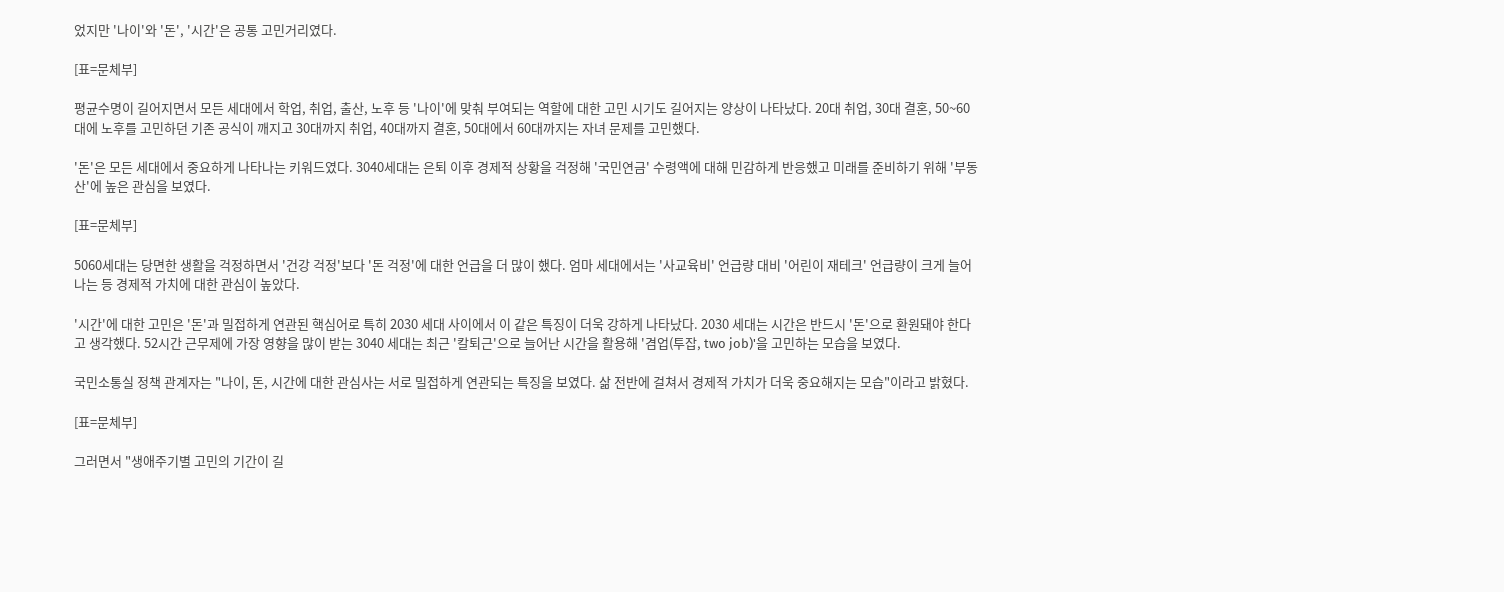었지만 '나이'와 '돈', '시간'은 공통 고민거리였다.

[표=문체부]

평균수명이 길어지면서 모든 세대에서 학업, 취업, 출산, 노후 등 '나이'에 맞춰 부여되는 역할에 대한 고민 시기도 길어지는 양상이 나타났다. 20대 취업, 30대 결혼, 50~60대에 노후를 고민하던 기존 공식이 깨지고 30대까지 취업, 40대까지 결혼, 50대에서 60대까지는 자녀 문제를 고민했다.

'돈'은 모든 세대에서 중요하게 나타나는 키워드였다. 3040세대는 은퇴 이후 경제적 상황을 걱정해 '국민연금' 수령액에 대해 민감하게 반응했고 미래를 준비하기 위해 '부동산'에 높은 관심을 보였다.

[표=문체부]

5060세대는 당면한 생활을 걱정하면서 '건강 걱정'보다 '돈 걱정'에 대한 언급을 더 많이 했다. 엄마 세대에서는 '사교육비' 언급량 대비 '어린이 재테크' 언급량이 크게 늘어나는 등 경제적 가치에 대한 관심이 높았다.

'시간'에 대한 고민은 '돈'과 밀접하게 연관된 핵심어로 특히 2030 세대 사이에서 이 같은 특징이 더욱 강하게 나타났다. 2030 세대는 시간은 반드시 '돈'으로 환원돼야 한다고 생각했다. 52시간 근무제에 가장 영향을 많이 받는 3040 세대는 최근 '칼퇴근'으로 늘어난 시간을 활용해 '겸업(투잡, two job)'을 고민하는 모습을 보였다.

국민소통실 정책 관계자는 "나이, 돈, 시간에 대한 관심사는 서로 밀접하게 연관되는 특징을 보였다. 삶 전반에 걸쳐서 경제적 가치가 더욱 중요해지는 모습"이라고 밝혔다.

[표=문체부]

그러면서 "생애주기별 고민의 기간이 길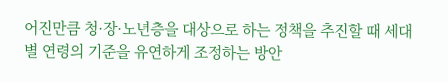어진만큼 청·장·노년층을 대상으로 하는 정책을 추진할 때 세대별 연령의 기준을 유연하게 조정하는 방안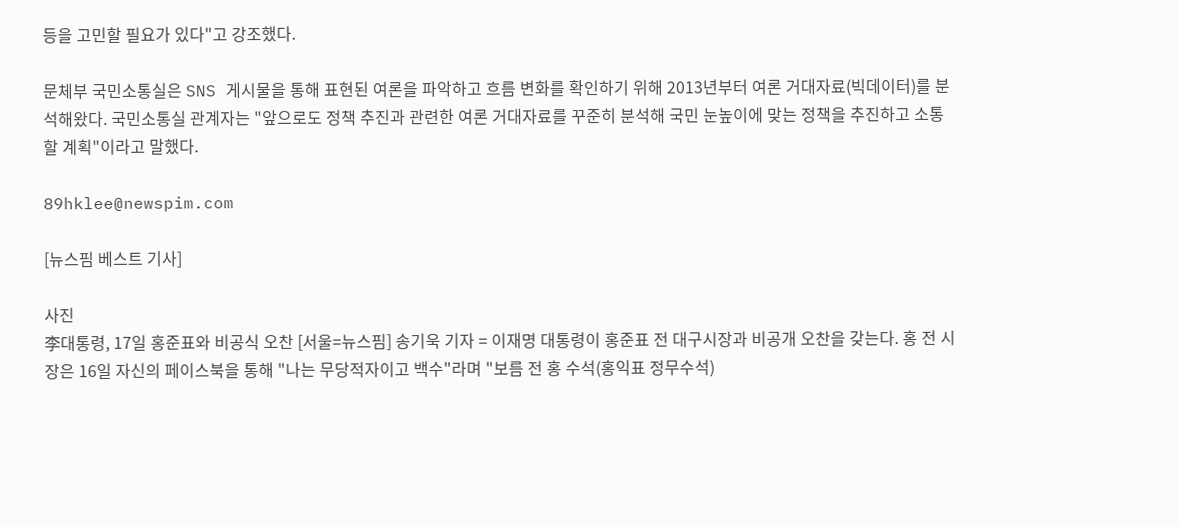등을 고민할 필요가 있다"고 강조했다.

문체부 국민소통실은 SNS 게시물을 통해 표현된 여론을 파악하고 흐름 변화를 확인하기 위해 2013년부터 여론 거대자료(빅데이터)를 분석해왔다. 국민소통실 관계자는 "앞으로도 정책 추진과 관련한 여론 거대자료를 꾸준히 분석해 국민 눈높이에 맞는 정책을 추진하고 소통할 계획"이라고 말했다.

89hklee@newspim.com

[뉴스핌 베스트 기사]

사진
李대통령, 17일 홍준표와 비공식 오찬 [서울=뉴스핌] 송기욱 기자 = 이재명 대통령이 홍준표 전 대구시장과 비공개 오찬을 갖는다. 홍 전 시장은 16일 자신의 페이스북을 통해 "나는 무당적자이고 백수"라며 "보름 전 홍 수석(홍익표 정무수석)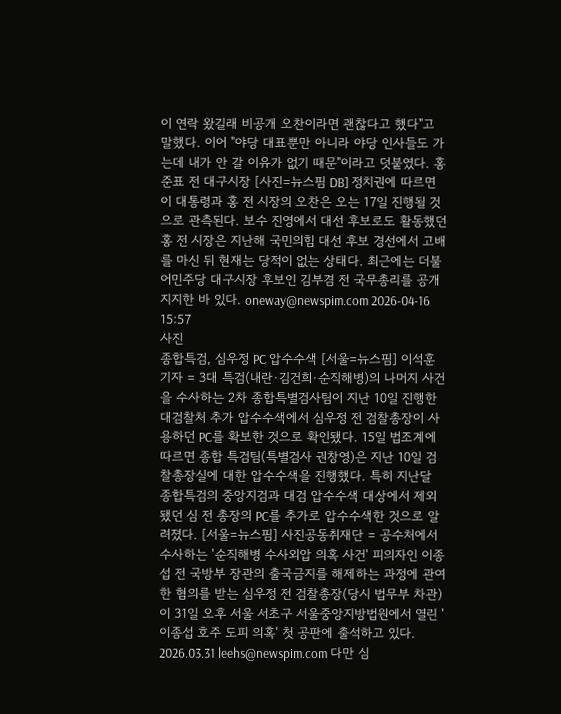이 연락 왔길래 비공개 오찬이라면 괜찮다고 했다"고 말했다. 이어 "야당 대표뿐만 아니라 야당 인사들도 가는데 내가 안 갈 이유가 없기 때문"이라고 덧붙였다. 홍준표 전 대구시장 [사진=뉴스핌 DB] 정치권에 따르면 이 대통령과 홍 전 시장의 오찬은 오는 17일 진행될 것으로 관측된다. 보수 진영에서 대선 후보로도 활동했던 홍 전 시장은 지난해 국민의힘 대선 후보 경선에서 고배를 마신 뒤 현재는 당적이 없는 상태다. 최근에는 더불어민주당 대구시장 후보인 김부겸 전 국무총리를 공개 지지한 바 있다. oneway@newspim.com 2026-04-16 15:57
사진
종합특검, 심우정 PC 압수수색 [서울=뉴스핌] 이석훈 기자 = 3대 특검(내란·김건희·순직해병)의 나머지 사건을 수사하는 2차 종합특별검사팀이 지난 10일 진행한 대검찰처 추가 압수수색에서 심우정 전 검찰총장이 사용하던 PC를 확보한 것으로 확인됐다. 15일 법조계에 따르면 종합 특검팀(특별검사 권창영)은 지난 10일 검찰총장실에 대한 압수수색을 진행했다. 특히 지난달 종합특검의 중앙지검과 대검 압수수색 대상에서 제외됐던 심 전 총장의 PC를 추가로 압수수색한 것으로 알려졌다. [서울=뉴스핌] 사진공동취재단 = 공수처에서 수사하는 '순직해병 수사외압 의혹 사건' 피의자인 이종섭 전 국방부 장관의 출국금지를 해제하는 과정에 관여한 혐의를 받는 심우정 전 검찰총장(당시 법무부 차관)이 31일 오후 서울 서초구 서울중앙지방법원에서 열린 '이종섭 호주 도피 의혹' 첫 공판에 출석하고 있다. 2026.03.31 leehs@newspim.com 다만 심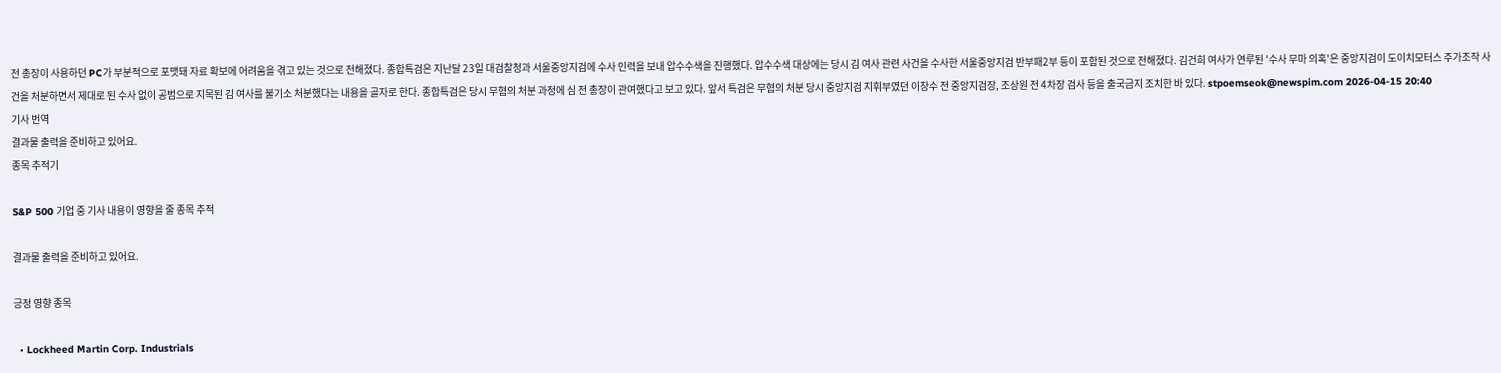전 총장이 사용하던 PC가 부분적으로 포맷돼 자료 확보에 어려움을 겪고 있는 것으로 전해졌다. 종합특검은 지난달 23일 대검찰청과 서울중앙지검에 수사 인력을 보내 압수수색을 진행했다. 압수수색 대상에는 당시 김 여사 관련 사건을 수사한 서울중앙지검 반부패2부 등이 포함된 것으로 전해졌다. 김건희 여사가 연루된 '수사 무마 의혹'은 중앙지검이 도이치모터스 주가조작 사건을 처분하면서 제대로 된 수사 없이 공범으로 지목된 김 여사를 불기소 처분했다는 내용을 골자로 한다. 종합특검은 당시 무혐의 처분 과정에 심 전 총장이 관여했다고 보고 있다. 앞서 특검은 무혐의 처분 당시 중앙지검 지휘부였던 이창수 전 중앙지검장, 조상원 전 4차장 검사 등을 출국금지 조치한 바 있다. stpoemseok@newspim.com 2026-04-15 20:40
기사 번역
결과물 출력을 준비하고 있어요.
종목 추적기

S&P 500 기업 중 기사 내용이 영향을 줄 종목 추적

결과물 출력을 준비하고 있어요.

긍정 영향 종목

  • Lockheed Martin Corp. Industrials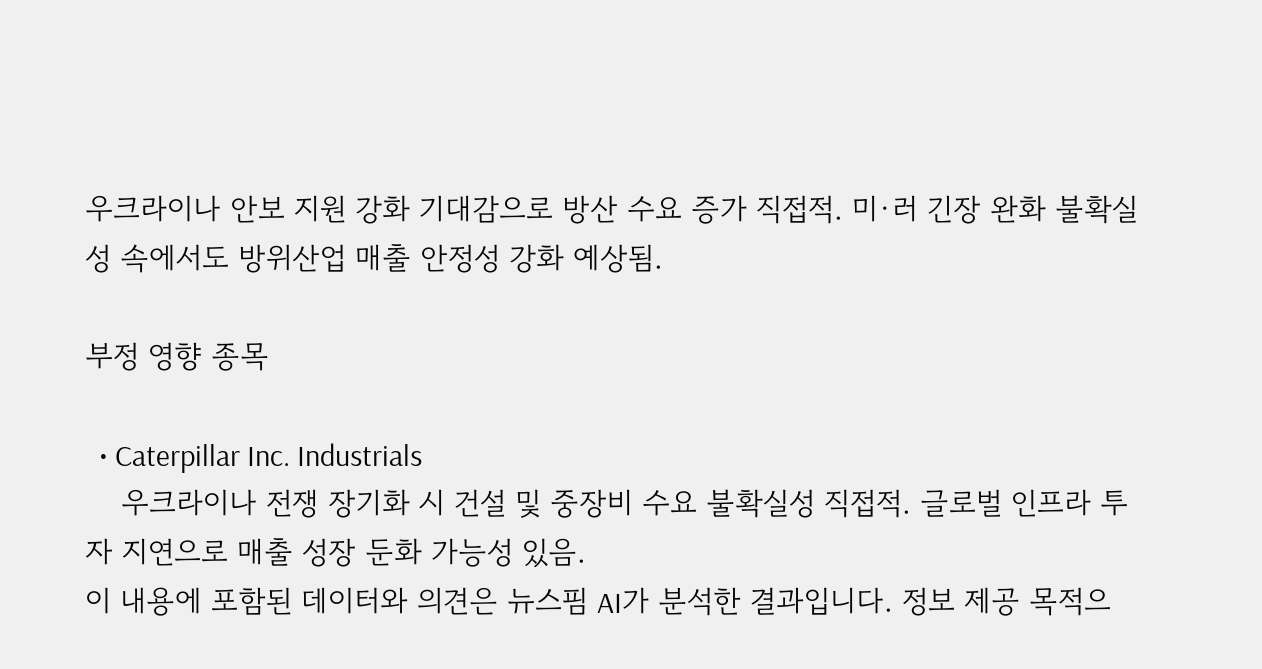우크라이나 안보 지원 강화 기대감으로 방산 수요 증가 직접적. 미·러 긴장 완화 불확실성 속에서도 방위산업 매출 안정성 강화 예상됨.

부정 영향 종목

  • Caterpillar Inc. Industrials
    우크라이나 전쟁 장기화 시 건설 및 중장비 수요 불확실성 직접적. 글로벌 인프라 투자 지연으로 매출 성장 둔화 가능성 있음.
이 내용에 포함된 데이터와 의견은 뉴스핌 AI가 분석한 결과입니다. 정보 제공 목적으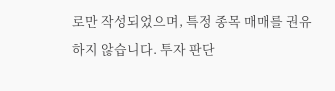로만 작성되었으며, 특정 종목 매매를 권유하지 않습니다. 투자 판단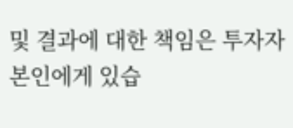및 결과에 대한 책임은 투자자 본인에게 있습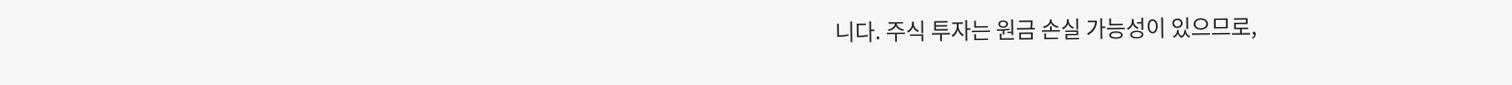니다. 주식 투자는 원금 손실 가능성이 있으므로,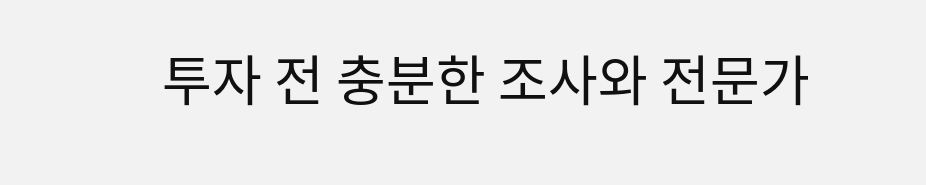투자 전 충분한 조사와 전문가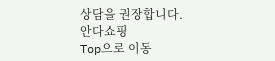상담을 권장합니다.
안다쇼핑
Top으로 이동